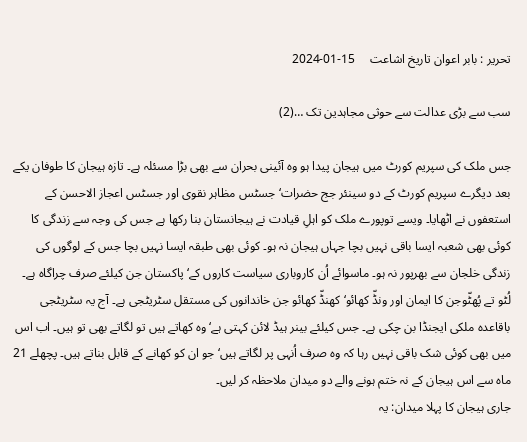تحریر : بابر اعوان تاریخ اشاعت     15-01-2024

سب سے بڑی عدالت سے حوثی مجاہدین تک …(2)

جس ملک کی سپریم کورٹ میں ہیجان پیدا ہو وہ آئینی بحران سے بھی بڑا مسئلہ ہے۔ تازہ ہیجان کا طوفان یکے بعد دیگرے سپریم کورٹ کے دو سینئر جج حضرات‘ جسٹس مظاہر نقوی اور جسٹس اعجاز الاحسن کے استعفوں نے اٹھایا۔ ویسے توپورے ملک کو اہلِ قیادت نے ہیجانستان بنا رکھا ہے جس کی وجہ سے زندگی کا کوئی بھی شعبہ ایسا باقی نہیں بچا جہاں ہیجان نہ ہو۔ کوئی بھی طبقہ ایسا نہیں بچا جس کے لوگوں کی زندگی خلجان سے بھرپور نہ ہو۔ ماسوائے اُن کاروباری سیاست کاروں کے‘ پاکستان جن کیلئے صرف چراگاہ ہے۔ لُٹو تے پُھٹّوجن کا ایمان اور ونڈّ کھائو‘ کھنڈّ کھائو جن خاندانوں کی مستقل سٹریٹجی ہے۔ آج یہ سٹریٹجی باقاعدہ ملکی ایجنڈا بن چکی ہے۔ جس کیلئے بینر ہیڈ لائن کہتی ہے‘ وہ کھاتے ہیں تو لگاتے بھی تو ہیں۔ اب اس میں بھی کوئی شک باقی نہیں رہا کہ وہ صرف اُنہی پر لگاتے ہیں‘ جو ان کو کھانے کے قابل بناتے ہیں۔ پچھلے 21 ماہ سے اس ہیجان کے نہ ختم ہونے والے دو میدان ملاحظہ کر لیں۔
جاری ہیجان کا پہلا میدان: یہ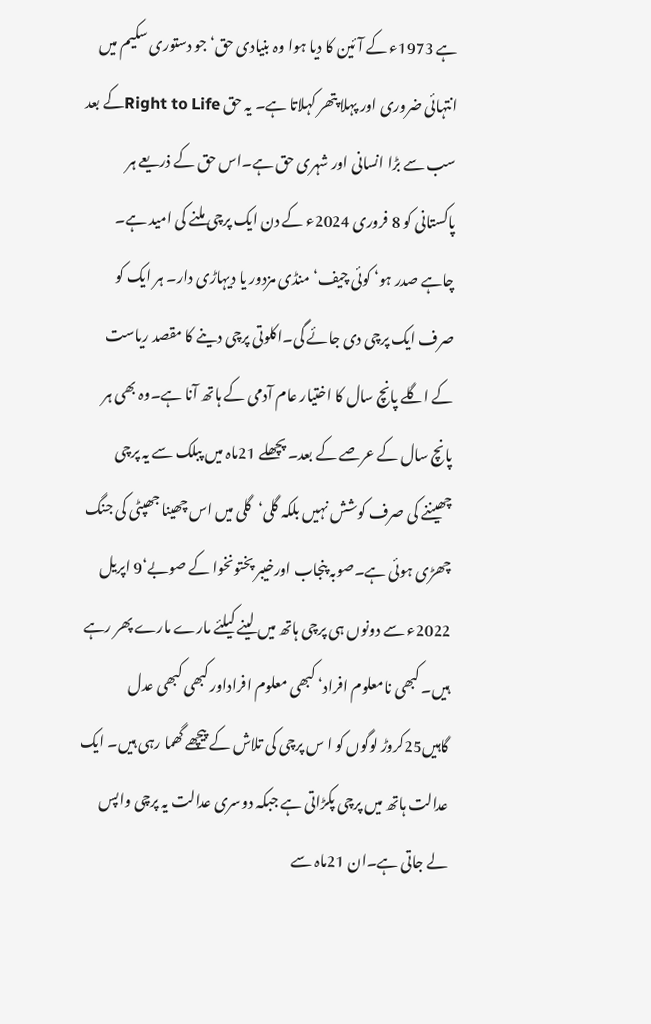ہے 1973ء کے آئین کا دیا ہوا وہ بنیادی حق‘جو دستوری سکیم میں انتہائی ضروری اور پہلا پتھر کہلاتا ہے۔ یہ حق Right to Lifeکے بعد سب سے بڑا انسانی اور شہری حق ہے۔اس حق کے ذریعے ہر پاکستانی کو 8 فروری 2024ء کے دن ایک پرچی ملنے کی امید ہے۔ چاہے صدر ہو‘ کوئی چیف‘ منڈی مزدور یا دیہاڑی دار۔ ہر ایک کو صرف ایک پرچی دی جائے گی۔اکلوتی پرچی دینے کا مقصد ریاست کے اگلے پانچ سال کا اختیار عام آدمی کے ہاتھ آنا ہے۔وہ بھی ہر پانچ سال کے عرصے کے بعد۔ پچھلے 21ماہ میں پبلک سے یہ پرچی چھیننے کی صرف کوشش نہیں بلکہ گلی‘گلی میں اس چھینا جھپٹی کی جنگ چھڑی ہوئی ہے۔صوبہ پنجاب اورخیبر پختونخوا کے صوبے‘9 اپریل 2022ء سے دونوں ہی پرچی ہاتھ میں لینے کیلئے مارے مارے پھر رہے ہیں۔ کبھی نامعلوم افراد‘ کبھی معلوم افراداور کبھی کبھی عدل گاہیں25کروڑ لوگوں کو ا س پرچی کی تلاش کے پیچھے گھما رہی ہیں۔ ایک عدالت ہاتھ میں پرچی پکڑاتی ہے جبکہ دوسری عدالت یہ پرچی واپس لے جاتی ہے۔ان 21ماہ سے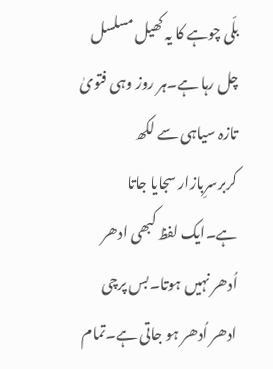بلّی چوہے کا یہ کھیل مسلسل چل رہا ہے۔ہر روز وہی فتویٰ تازہ سیاہی سے لکھ کربرسرِبازار سجایا جاتا ہے۔ایک لفظ کبھی ادھر اُدھر نہیں ہوتا۔بس پرچی ادھر اُدھر ہو جاتی ہے۔تمام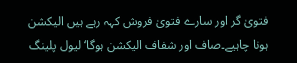فتویٰ گر اور سارے فتویٰ فروش کہہ رہے ہیں الیکشن ہونا چاہیے۔صاف اور شفاف الیکشن ہوگا‘ لیول پلینگ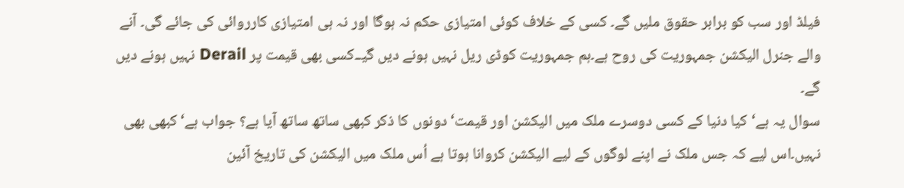فیلڈ اور سب کو برابر حقوق ملیں گے۔ کسی کے خلاف کوئی امتیازی حکم نہ ہوگا اور نہ ہی امتیازی کارروائی کی جائے گی۔ آنے والے جنرل الیکشن جمہوریت کی روح ہے۔ہم جمہوریت کوڈی ریل نہیں ہونے دیں گیـ۔کسی بھی قیمت پر Derail نہیں ہونے دیں گے۔
سوال یہ ہے‘کیا دنیا کے کسی دوسرے ملک میں الیکشن اور قیمت‘ دونوں کا ذکر کبھی ساتھ ساتھ آیا ہے؟ جواب ہے‘کبھی بھی نہیں۔اس لیے کہ جس ملک نے اپنے لوگوں کے لیے الیکشن کروانا ہوتا ہے اُس ملک میں الیکشن کی تاریخ آئین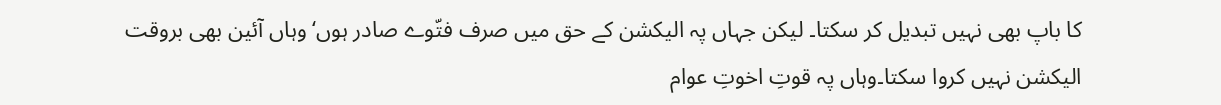کا باپ بھی نہیں تبدیل کر سکتا۔ لیکن جہاں پہ الیکشن کے حق میں صرف فتّوے صادر ہوں‘ وہاں آئین بھی بروقت الیکشن نہیں کروا سکتا۔وہاں پہ قوتِ اخوتِ عوام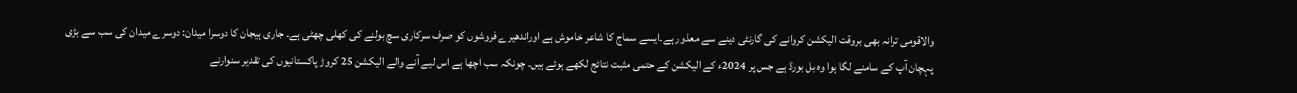والاقومی ترانہ بھی بروقت الیکشن کروانے کی گارنٹی دینے سے معذور ہے۔ایسے سماج کا شاعر خاموش ہے اوراندھیرے فروشوں کو صرف سرکاری سچ بولنے کی کھلی چھٹی ہے۔ جاری ہیجان کا دوسرا میدان: دوسرے میدان کی سب سے بڑی پہچان آپ کے سامنے لگا ہوا وہ بل بورڈ ہے جس پر 2024ء کے الیکشن کے حتمی مثبت نتائج لکھے ہوئے ہیں۔ چونکہ سب اچھا ہے اس لیے آنے والے الیکشن 25 کروڑ پاکستانیوں کی تقدیر سنوارنے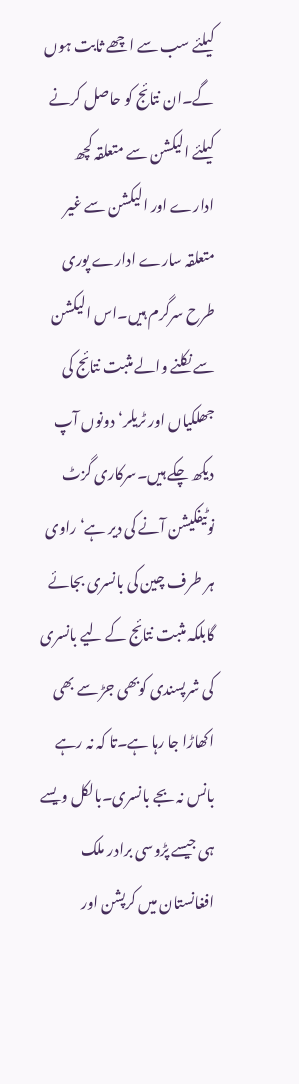کیلئے سب سے اچھے ثابت ہوں گے۔ان نتائج کو حاصل کرنے کیلئے الیکشن سے متعلقہ کچھ ادارے اور الیکشن سے غیر متعلقہ سارے ادارے پوری طرح سرگرم ہیں۔اس الیکشن سے نکلنے والے مثبت نتائج کی جھلکیاں اور ٹریلر‘دونوں آپ دیکھ چکے ہیں۔سرکاری گزٹ نوٹیفکیشن آنے کی دیر ہے‘ راوی ہر طرف چین کی بانسری بجائے گابلکہ مثبت نتائج کے لیے بانسری کی شرپسندی کوبھی جڑ سے بھی اکھاڑا جا رہا ہے۔تا کہ نہ رہے بانس نہ بجے بانسری۔بالکل ویسے ہی جیسے پڑوسی برادر ملک افغانستان میں کرپشن اور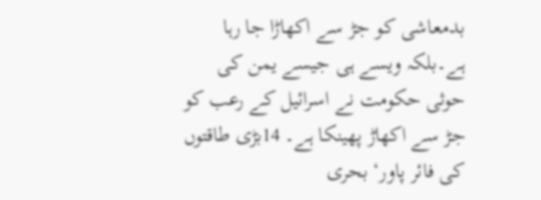بدمعاشی کو جڑ سے اکھاڑا جا رہا ہے۔بلکہ ویسے ہی جیسے یمن کی حوثی حکومت نے اسرائیل کے رعب کو جڑ سے اکھاڑ پھینکا ہے۔ 14بڑی طاقتوں کی فائر پاور‘ بحری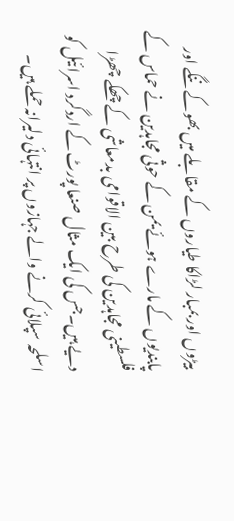بیڑوں اور بمبار لڑاکا طیاروں کے مقابلے میں بھوکے ننگے اور پابندیوں کے مارے ہوئے یمن کے حوثی مجاہدین نے حماس کے فلسطینی مجاہدین کی طرح بین الاقوامی بدمعاشی کے چھکے چھڑا دیے ہیں۔جس کی ایک مثال صنعا پورٹ کے اردگرد اسرائیل کو اسلحہ سپلائی کرنے والے جہازوں پر انتہائی دلیرانہ حملے ہیں۔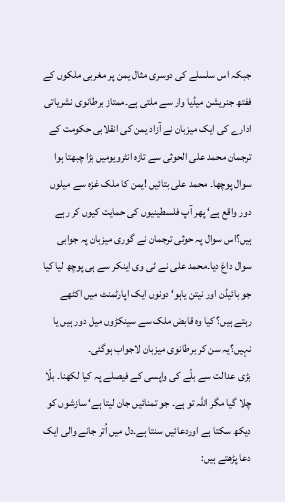جبکہ اس سلسلے کی دوسری مثال یمن پر مغربی ملکوں کے ففتھ جنریشن میڈیا وار سے ملتی ہے۔ممتاز برطانوی نشریاتی ادارے کی ایک میزبان نے آزاد یمن کی انقلابی حکومت کے ترجمان محمد علی الحوثی سے تازہ انٹرویومیں بڑا چبھتا ہوا سوال پوچھا۔ محمد علی بتائیں !یمن کا ملک غزہ سے میلوں دور واقع ہے‘ پھر آپ فلسطینیوں کی حمایت کیوں کر رہے ہیں؟اس سوال پہ حوثی ترجمان نے گوری میزبان پہ جوابی سوال داغ دیا۔محمد علی نے ٹی وی اینکر سے ہی پوچھ لیا کیا جو بائیڈن اور نیتن یاہو‘ دونوں ایک اپارٹمنٹ میں اکٹھے رہتے ہیں؟ کیا وہ قابض ملک سے سینکڑوں میل دور ہیں یا نہیں؟یہ سن کر برطانوی میزبان لاجواب ہوگئی۔
بڑی عدالت سے بلّے کی واپسی کے فیصلے پہ کیا لکھنا۔ بلّا چلا گیا مگر اللہ تو ہے۔ جو تمنائیں جان لیتا ہے‘ سازشوں کو دیکھ سکتا ہے اوردعائیں سنتا ہے۔دل میں اُتر جانے والی ایک دعا پڑھتے ہیں: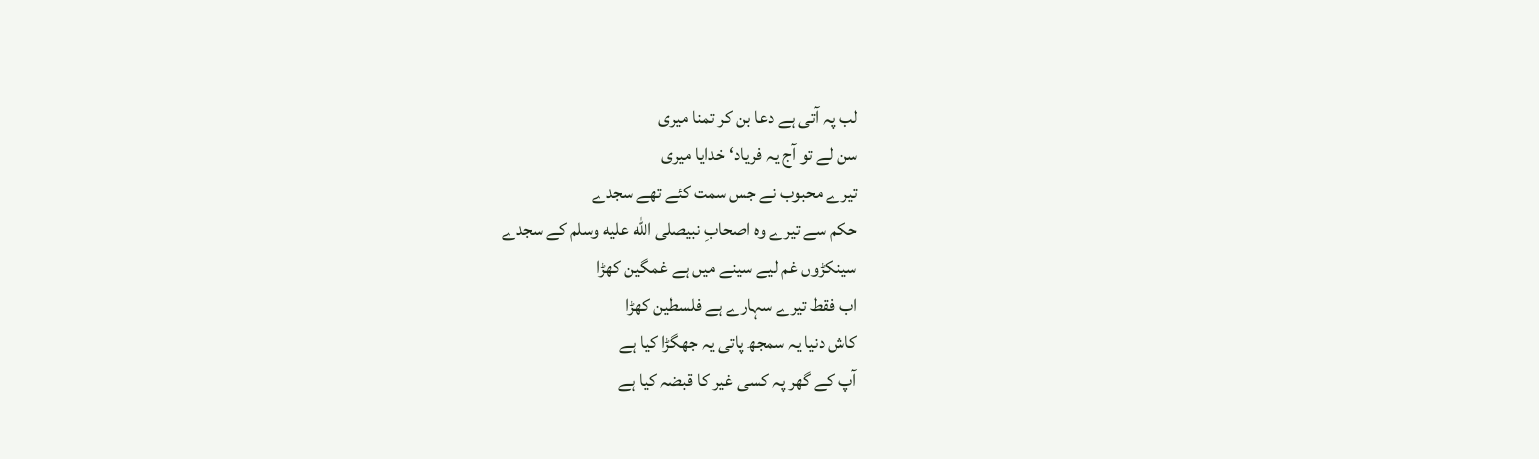لب پہ آتی ہے دعا بن کر تمنا میری
سن لے تو آج یہ فریاد‘ خدایا میری
تیرے محبوب نے جس سمت کئے تھے سجدے
حکم سے تیرے وہ اصحابِ نبیصلى الله عليه وسلم کے سجدے
سینکڑوں غم لیے سینے میں ہے غمگین کھڑا
اب فقط تیرے سہارے ہے فلسطین کھڑا
کاش دنیا یہ سمجھ پاتی یہ جھگڑا کیا ہے
آپ کے گھر پہ کسی غیر کا قبضہ کیا ہے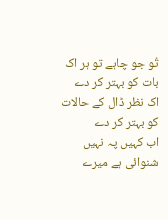تُو جو چاہے تو ہر اک بات کو بہتر کر دے
اک نظر ڈال کے حالات کو بہتر کر دے
اب کہیں پہ نہیں شنوائی ہے میرے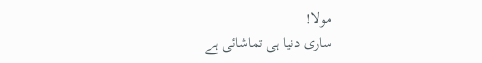مولا!
ساری دنیا ہی تماشائی ہے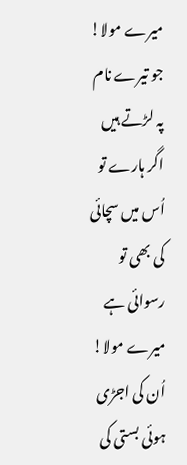میرے مولا!
جو تیرے نام پہ لڑتے ہیں اگر ہارے تو
اُس میں سچائی کی بھی تو رسوائی ہے میرے مولا!
اُن کی اجڑی ہوئی بستی کی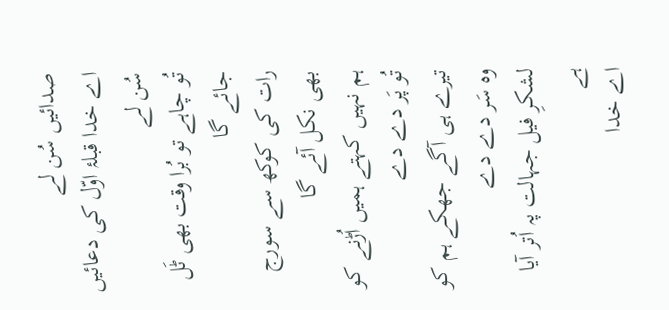صدائیں سُن لے
اے خدا قبلۂ اوّل کی دعائیں سُن لے
تُو چاہے تو بُرا وقت بھی ٹَل جائے گا
رات کی کوکھ سے سورج بھی نکل آئے گا
ہم نہیں کہتے ہمیں اُڑنے کو تُو پَر دے دے
تیرے ہی آگے جھکے ہم کو وہ سَر دے دے
لشکرِ فیل جہالت پہ اُتر آیا ہے
اے خدا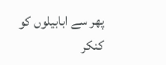پھر سے ابابیلوں کو کنکر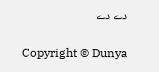دے دے

Copyright © Dunya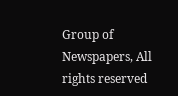Group of Newspapers, All rights reserved